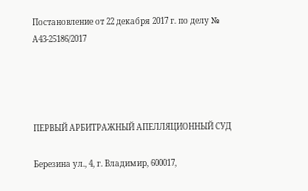Постановление от 22 декабря 2017 г. по делу № А43-25186/2017




ПЕРВЫЙ АРБИТРАЖНЫЙ АПЕЛЛЯЦИОННЫЙ СУД

Березина ул., 4, г. Владимир, 600017,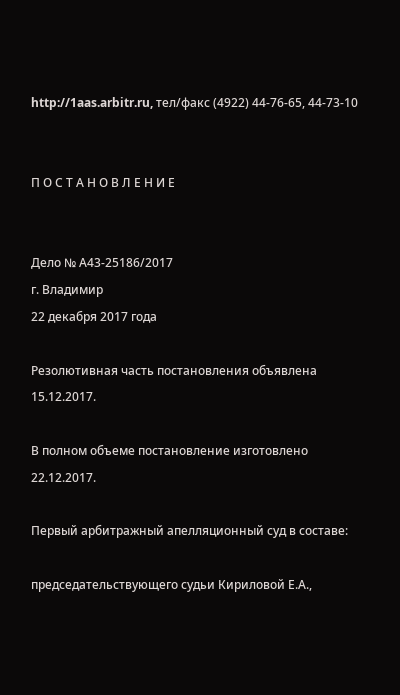http://1aas.arbitr.ru, тел/факс (4922) 44-76-65, 44-73-10


П О С Т А Н О В Л Е Н И Е


Дело № А43-25186/2017
г. Владимир
22 декабря 2017 года

Резолютивная часть постановления объявлена 15.12.2017.

В полном объеме постановление изготовлено 22.12.2017.

Первый арбитражный апелляционный суд в составе:

председательствующего судьи Кириловой Е.А.,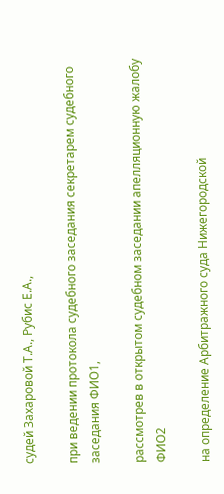судей Захаровой Т.А., Рубис Е.А.,

при ведении протокола судебного заседания секретарем судебного заседания ФИО1,

рассмотрев в открытом судебном заседании апелляционную жалобу ФИО2

на определение Арбитражного суда Нижегородской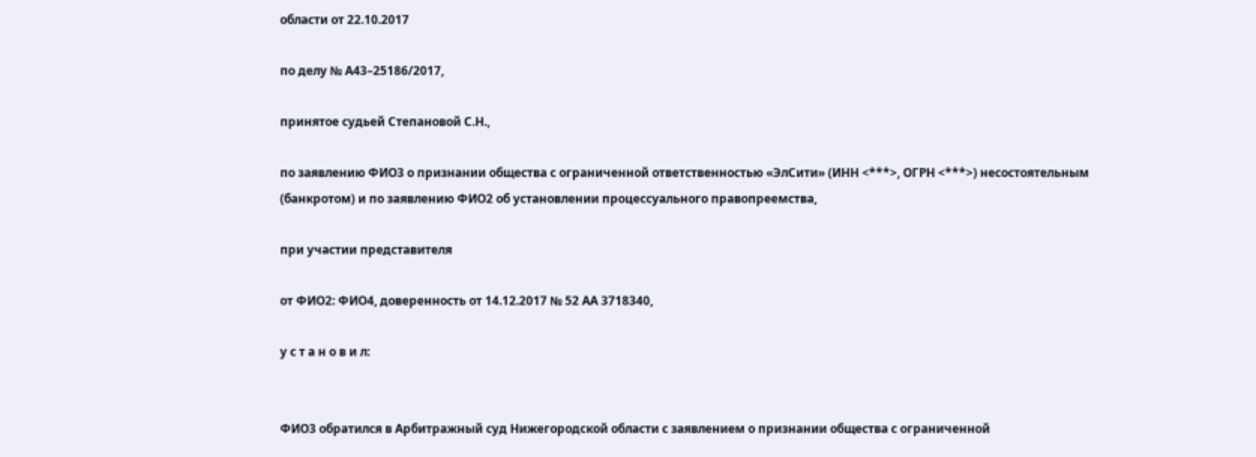области от 22.10.2017

по делу № А43–25186/2017,

принятое судьей Степановой С.Н.,

по заявлению ФИО3 о признании общества с ограниченной ответственностью «ЭлСити» (ИНН <***>, ОГРН <***>) несостоятельным (банкротом) и по заявлению ФИО2 об установлении процессуального правопреемства,

при участии представителя

от ФИО2: ФИО4, доверенность от 14.12.2017 № 52 АА 3718340,

у с т а н о в и л:


ФИО3 обратился в Арбитражный суд Нижегородской области с заявлением о признании общества с ограниченной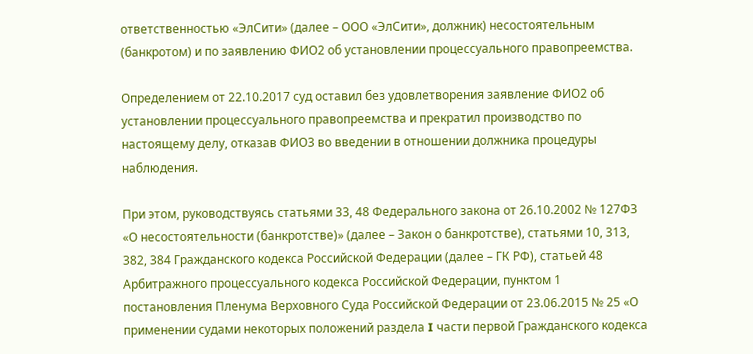ответственностью «ЭлСити» (далее – ООО «ЭлСити», должник) несостоятельным (банкротом) и по заявлению ФИО2 об установлении процессуального правопреемства.

Определением от 22.10.2017 суд оставил без удовлетворения заявление ФИО2 об установлении процессуального правопреемства и прекратил производство по настоящему делу, отказав ФИО3 во введении в отношении должника процедуры наблюдения.

При этом, руководствуясь статьями 33, 48 Федерального закона от 26.10.2002 № 127ФЗ «О несостоятельности (банкротстве)» (далее – Закон о банкротстве), статьями 10, 313, 382, 384 Гражданского кодекса Российской Федерации (далее – ГК РФ), статьей 48 Арбитражного процессуального кодекса Российской Федерации, пунктом 1 постановления Пленума Верховного Суда Российской Федерации от 23.06.2015 № 25 «О применении судами некоторых положений раздела I части первой Гражданского кодекса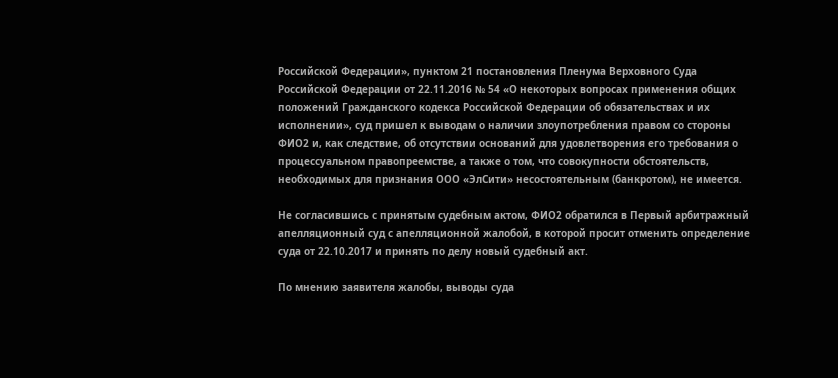Российской Федерации», пунктом 21 постановления Пленума Верховного Суда Российской Федерации от 22.11.2016 № 54 «О некоторых вопросах применения общих положений Гражданского кодекса Российской Федерации об обязательствах и их исполнении», суд пришел к выводам о наличии злоупотребления правом со стороны ФИО2 и, как следствие, об отсутствии оснований для удовлетворения его требования о процессуальном правопреемстве, а также о том, что совокупности обстоятельств, необходимых для признания ООО «ЭлСити» несостоятельным (банкротом), не имеется.

Не согласившись с принятым судебным актом, ФИО2 обратился в Первый арбитражный апелляционный суд с апелляционной жалобой, в которой просит отменить определение суда от 22.10.2017 и принять по делу новый судебный акт.

По мнению заявителя жалобы, выводы суда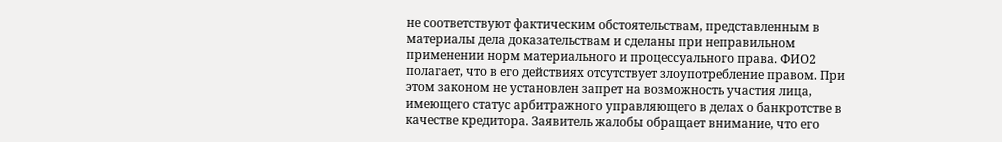не соответствуют фактическим обстоятельствам, представленным в материалы дела доказательствам и сделаны при неправильном применении норм материального и процессуального права. ФИО2 полагает, что в его действиях отсутствует злоупотребление правом. При этом законом не установлен запрет на возможность участия лица, имеющего статус арбитражного управляющего в делах о банкротстве в качестве кредитора. Заявитель жалобы обращает внимание, что его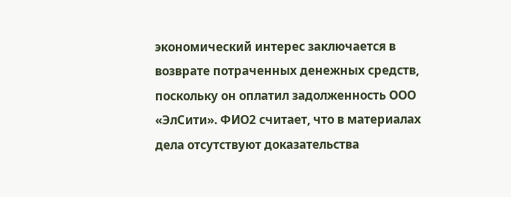экономический интерес заключается в возврате потраченных денежных средств, поскольку он оплатил задолженность ООО «ЭлСити». ФИО2 считает, что в материалах дела отсутствуют доказательства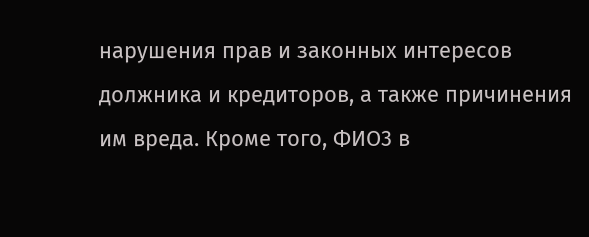нарушения прав и законных интересов должника и кредиторов, а также причинения им вреда. Кроме того, ФИО3 в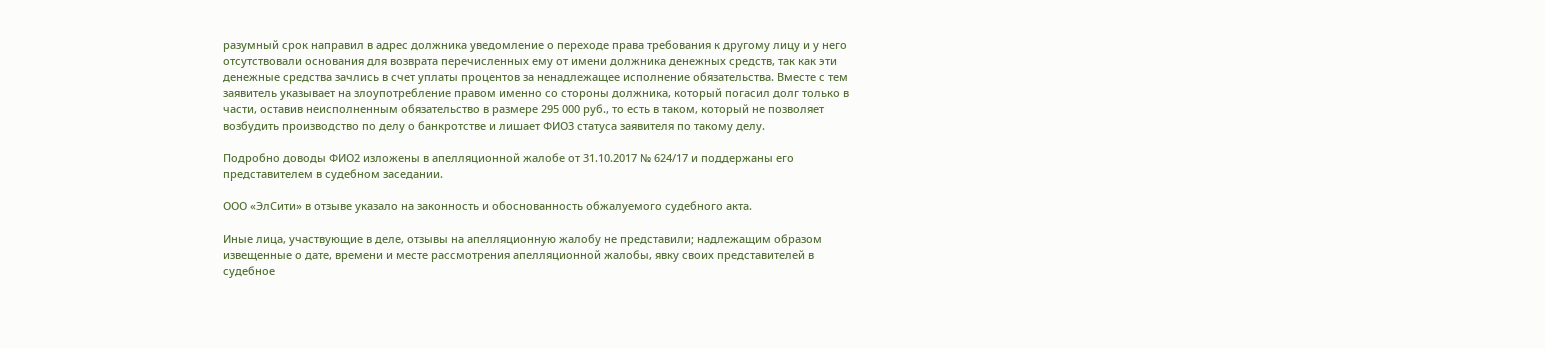разумный срок направил в адрес должника уведомление о переходе права требования к другому лицу и у него отсутствовали основания для возврата перечисленных ему от имени должника денежных средств, так как эти денежные средства зачлись в счет уплаты процентов за ненадлежащее исполнение обязательства. Вместе с тем заявитель указывает на злоупотребление правом именно со стороны должника, который погасил долг только в части, оставив неисполненным обязательство в размере 295 000 руб., то есть в таком, который не позволяет возбудить производство по делу о банкротстве и лишает ФИО3 статуса заявителя по такому делу.

Подробно доводы ФИО2 изложены в апелляционной жалобе от 31.10.2017 № 624/17 и поддержаны его представителем в судебном заседании.

ООО «ЭлСити» в отзыве указало на законность и обоснованность обжалуемого судебного акта.

Иные лица, участвующие в деле, отзывы на апелляционную жалобу не представили; надлежащим образом извещенные о дате, времени и месте рассмотрения апелляционной жалобы, явку своих представителей в судебное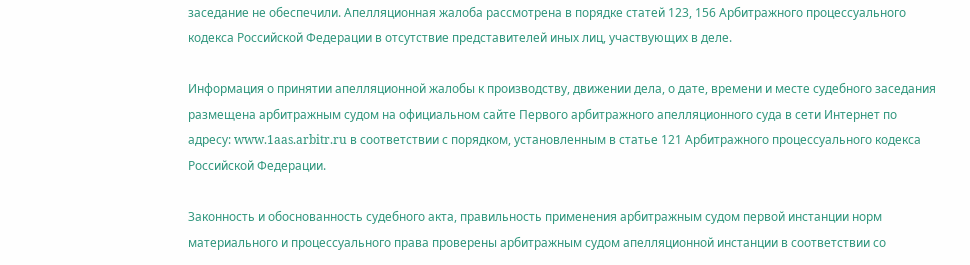заседание не обеспечили. Апелляционная жалоба рассмотрена в порядке статей 123, 156 Арбитражного процессуального кодекса Российской Федерации в отсутствие представителей иных лиц, участвующих в деле.

Информация о принятии апелляционной жалобы к производству, движении дела, о дате, времени и месте судебного заседания размещена арбитражным судом на официальном сайте Первого арбитражного апелляционного суда в сети Интернет по адресу: www.1aas.arbitr.ru в соответствии с порядком, установленным в статье 121 Арбитражного процессуального кодекса Российской Федерации.

Законность и обоснованность судебного акта, правильность применения арбитражным судом первой инстанции норм материального и процессуального права проверены арбитражным судом апелляционной инстанции в соответствии со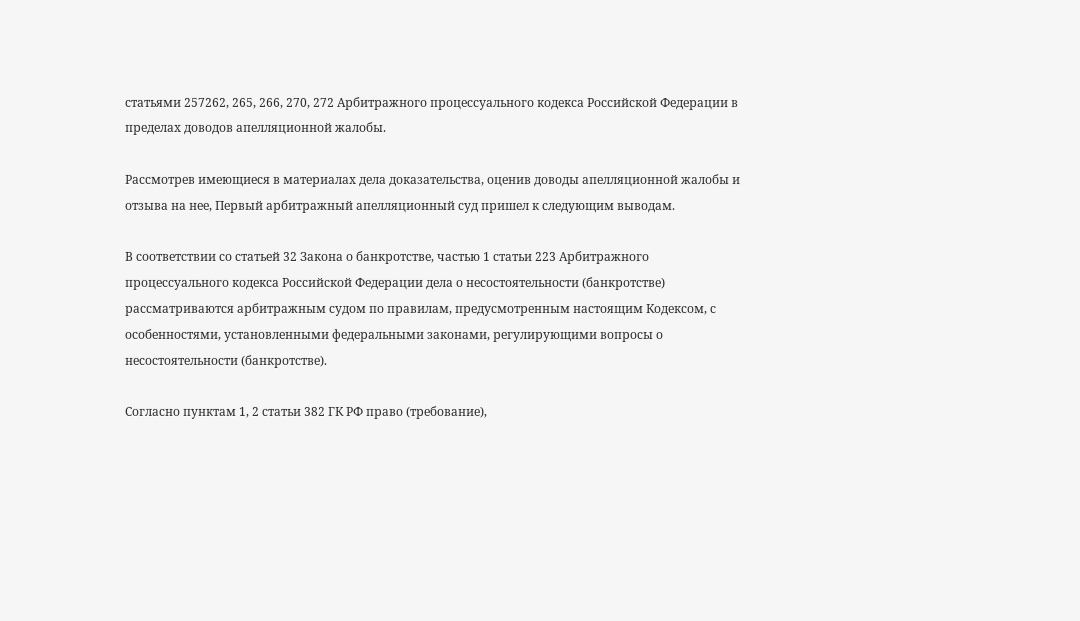статьями 257262, 265, 266, 270, 272 Арбитражного процессуального кодекса Российской Федерации в пределах доводов апелляционной жалобы.

Рассмотрев имеющиеся в материалах дела доказательства, оценив доводы апелляционной жалобы и отзыва на нее, Первый арбитражный апелляционный суд пришел к следующим выводам.

В соответствии со статьей 32 Закона о банкротстве, частью 1 статьи 223 Арбитражного процессуального кодекса Российской Федерации дела о несостоятельности (банкротстве) рассматриваются арбитражным судом по правилам, предусмотренным настоящим Кодексом, с особенностями, установленными федеральными законами, регулирующими вопросы о несостоятельности (банкротстве).

Согласно пунктам 1, 2 статьи 382 ГК РФ право (требование),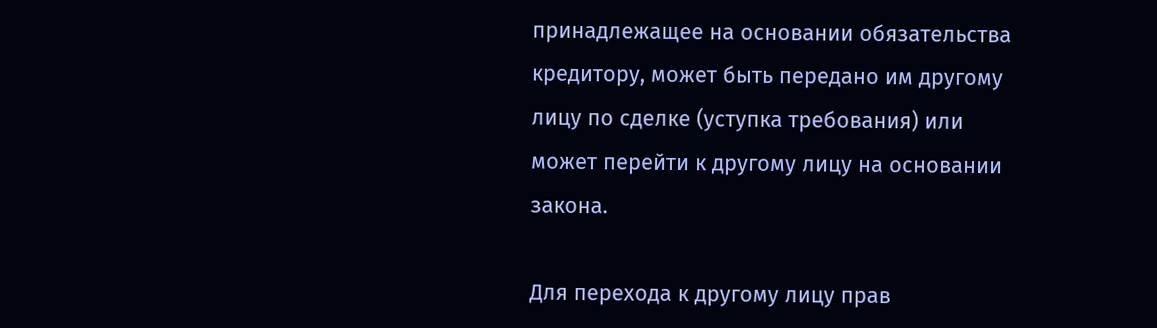принадлежащее на основании обязательства кредитору, может быть передано им другому лицу по сделке (уступка требования) или может перейти к другому лицу на основании закона.

Для перехода к другому лицу прав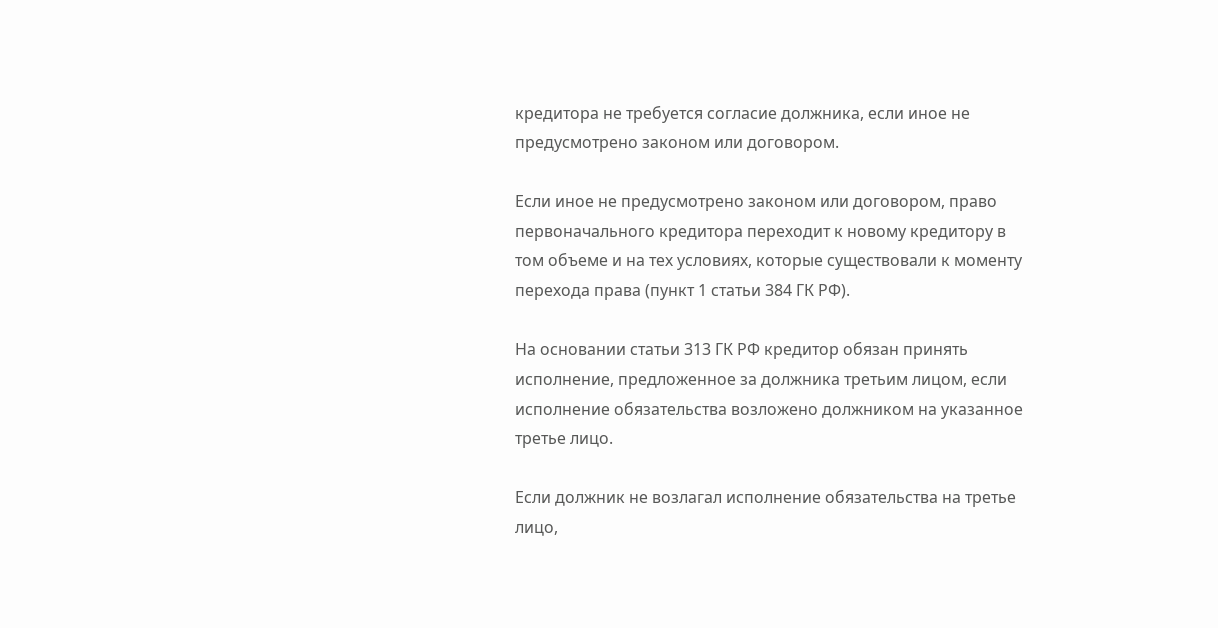кредитора не требуется согласие должника, если иное не предусмотрено законом или договором.

Если иное не предусмотрено законом или договором, право первоначального кредитора переходит к новому кредитору в том объеме и на тех условиях, которые существовали к моменту перехода права (пункт 1 статьи 384 ГК РФ).

На основании статьи 313 ГК РФ кредитор обязан принять исполнение, предложенное за должника третьим лицом, если исполнение обязательства возложено должником на указанное третье лицо.

Если должник не возлагал исполнение обязательства на третье лицо,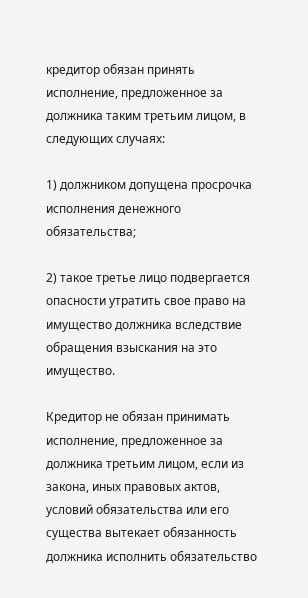кредитор обязан принять исполнение, предложенное за должника таким третьим лицом, в следующих случаях:

1) должником допущена просрочка исполнения денежного обязательства;

2) такое третье лицо подвергается опасности утратить свое право на имущество должника вследствие обращения взыскания на это имущество.

Кредитор не обязан принимать исполнение, предложенное за должника третьим лицом, если из закона, иных правовых актов, условий обязательства или его существа вытекает обязанность должника исполнить обязательство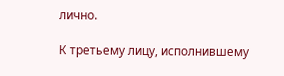лично.

К третьему лицу, исполнившему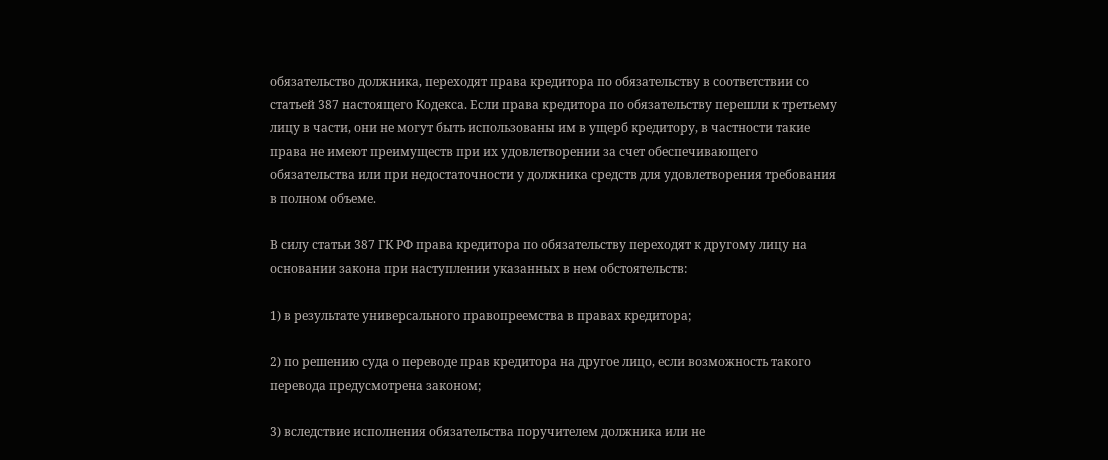обязательство должника, переходят права кредитора по обязательству в соответствии со статьей 387 настоящего Кодекса. Если права кредитора по обязательству перешли к третьему лицу в части, они не могут быть использованы им в ущерб кредитору, в частности такие права не имеют преимуществ при их удовлетворении за счет обеспечивающего обязательства или при недостаточности у должника средств для удовлетворения требования в полном объеме.

В силу статьи 387 ГК РФ права кредитора по обязательству переходят к другому лицу на основании закона при наступлении указанных в нем обстоятельств:

1) в результате универсального правопреемства в правах кредитора;

2) по решению суда о переводе прав кредитора на другое лицо, если возможность такого перевода предусмотрена законом;

3) вследствие исполнения обязательства поручителем должника или не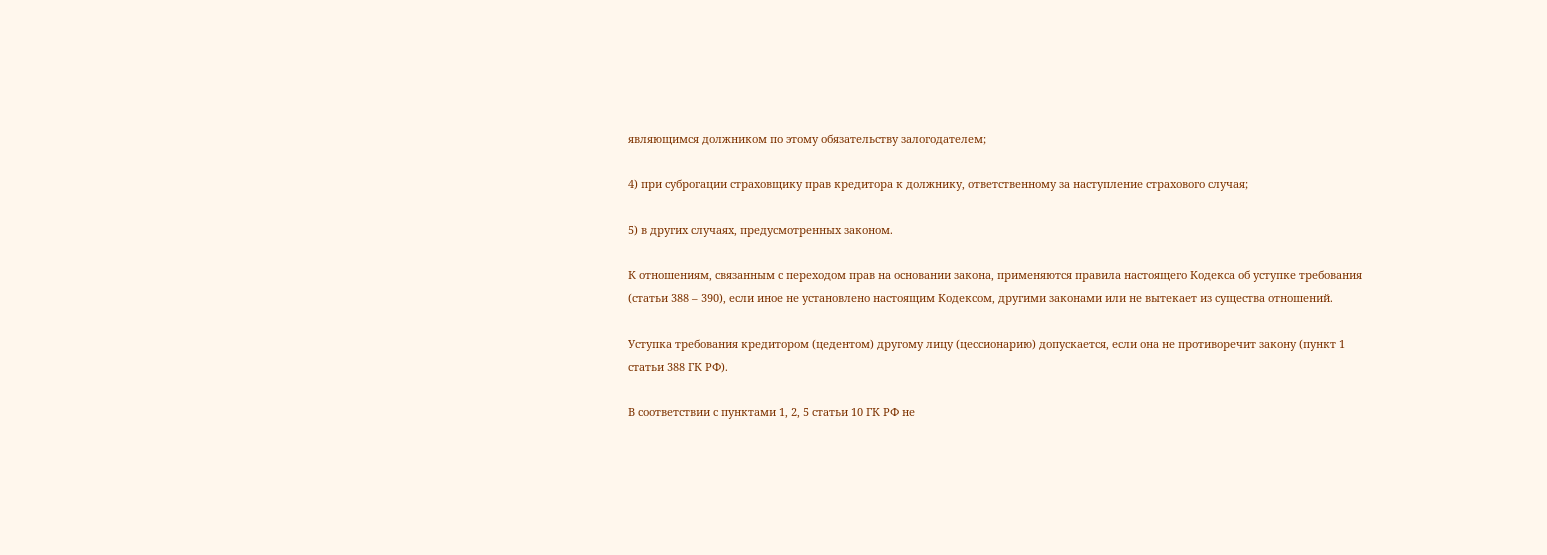являющимся должником по этому обязательству залогодателем;

4) при суброгации страховщику прав кредитора к должнику, ответственному за наступление страхового случая;

5) в других случаях, предусмотренных законом.

К отношениям, связанным с переходом прав на основании закона, применяются правила настоящего Кодекса об уступке требования (статьи 388 – 390), если иное не установлено настоящим Кодексом, другими законами или не вытекает из существа отношений.

Уступка требования кредитором (цедентом) другому лицу (цессионарию) допускается, если она не противоречит закону (пункт 1 статьи 388 ГК РФ).

В соответствии с пунктами 1, 2, 5 статьи 10 ГК РФ не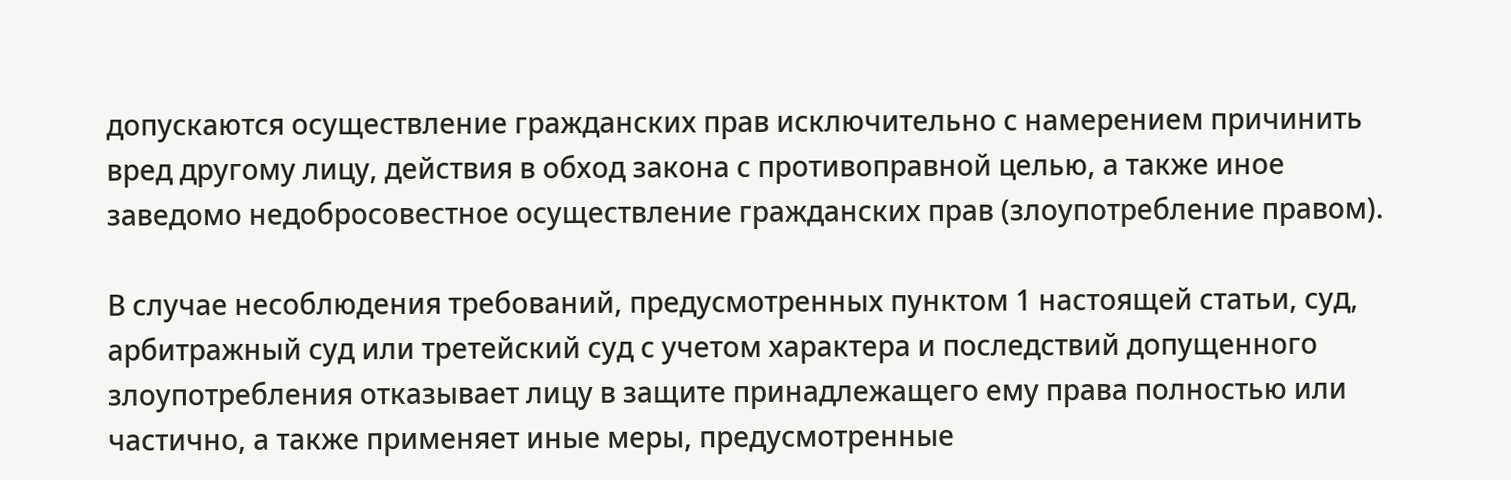допускаются осуществление гражданских прав исключительно с намерением причинить вред другому лицу, действия в обход закона с противоправной целью, а также иное заведомо недобросовестное осуществление гражданских прав (злоупотребление правом).

В случае несоблюдения требований, предусмотренных пунктом 1 настоящей статьи, суд, арбитражный суд или третейский суд с учетом характера и последствий допущенного злоупотребления отказывает лицу в защите принадлежащего ему права полностью или частично, а также применяет иные меры, предусмотренные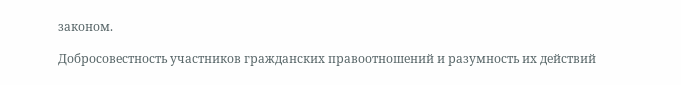законом.

Добросовестность участников гражданских правоотношений и разумность их действий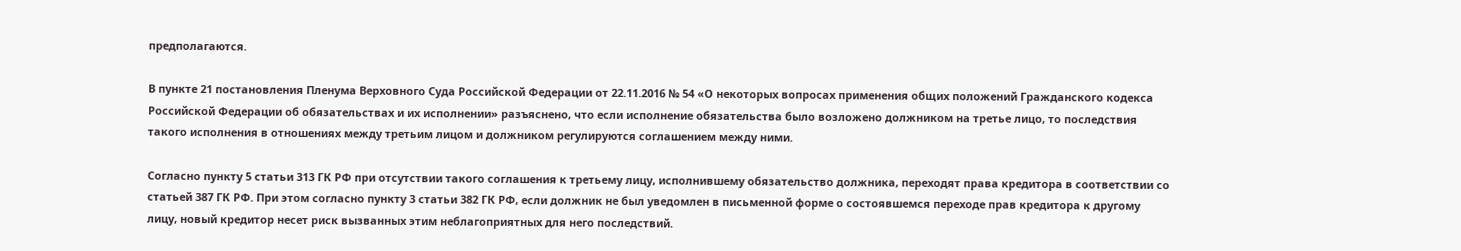предполагаются.

В пункте 21 постановления Пленума Верховного Суда Российской Федерации от 22.11.2016 № 54 «О некоторых вопросах применения общих положений Гражданского кодекса Российской Федерации об обязательствах и их исполнении» разъяснено, что если исполнение обязательства было возложено должником на третье лицо, то последствия такого исполнения в отношениях между третьим лицом и должником регулируются соглашением между ними.

Согласно пункту 5 статьи 313 ГК РФ при отсутствии такого соглашения к третьему лицу, исполнившему обязательство должника, переходят права кредитора в соответствии со статьей 387 ГК РФ. При этом согласно пункту 3 статьи 382 ГК РФ, если должник не был уведомлен в письменной форме о состоявшемся переходе прав кредитора к другому лицу, новый кредитор несет риск вызванных этим неблагоприятных для него последствий.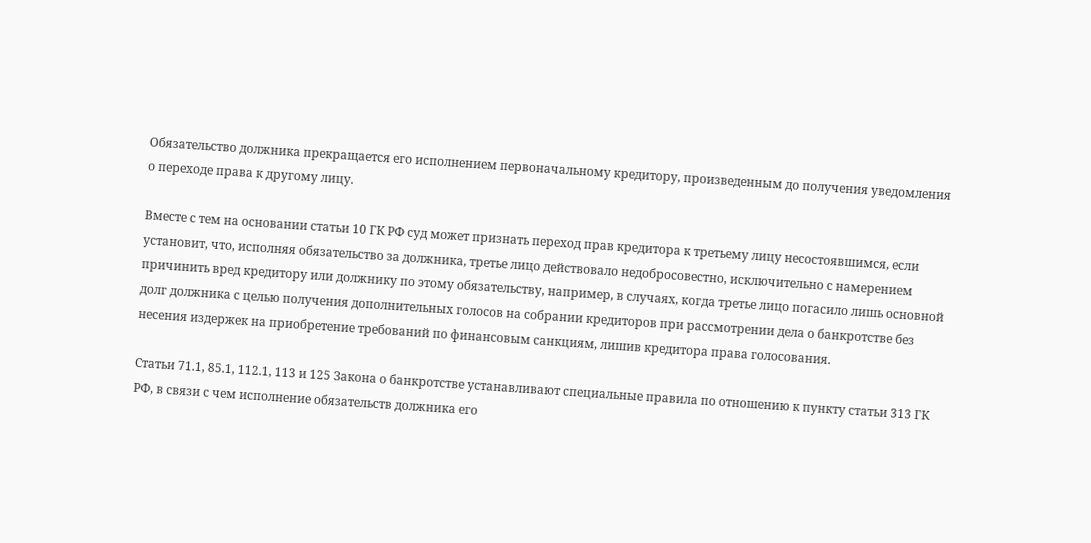Обязательство должника прекращается его исполнением первоначальному кредитору, произведенным до получения уведомления о переходе права к другому лицу.

Вместе с тем на основании статьи 10 ГК РФ суд может признать переход прав кредитора к третьему лицу несостоявшимся, если установит, что, исполняя обязательство за должника, третье лицо действовало недобросовестно, исключительно с намерением причинить вред кредитору или должнику по этому обязательству, например, в случаях, когда третье лицо погасило лишь основной долг должника с целью получения дополнительных голосов на собрании кредиторов при рассмотрении дела о банкротстве без несения издержек на приобретение требований по финансовым санкциям, лишив кредитора права голосования.

Статьи 71.1, 85.1, 112.1, 113 и 125 Закона о банкротстве устанавливают специальные правила по отношению к пункту статьи 313 ГК РФ, в связи с чем исполнение обязательств должника его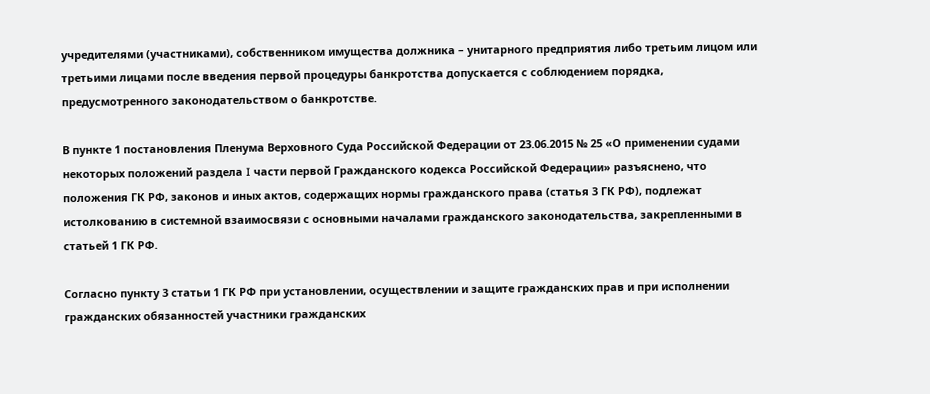учредителями (участниками), собственником имущества должника – унитарного предприятия либо третьим лицом или третьими лицами после введения первой процедуры банкротства допускается с соблюдением порядка, предусмотренного законодательством о банкротстве.

В пункте 1 постановления Пленума Верховного Суда Российской Федерации от 23.06.2015 № 25 «О применении судами некоторых положений раздела I части первой Гражданского кодекса Российской Федерации» разъяснено, что положения ГК РФ, законов и иных актов, содержащих нормы гражданского права (статья 3 ГК РФ), подлежат истолкованию в системной взаимосвязи с основными началами гражданского законодательства, закрепленными в статьей 1 ГК РФ.

Согласно пункту 3 статьи 1 ГК РФ при установлении, осуществлении и защите гражданских прав и при исполнении гражданских обязанностей участники гражданских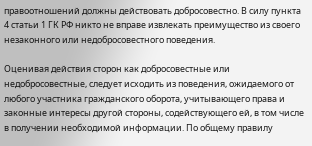правоотношений должны действовать добросовестно. В силу пункта 4 статьи 1 ГК РФ никто не вправе извлекать преимущество из своего незаконного или недобросовестного поведения.

Оценивая действия сторон как добросовестные или недобросовестные, следует исходить из поведения, ожидаемого от любого участника гражданского оборота, учитывающего права и законные интересы другой стороны, содействующего ей, в том числе в получении необходимой информации. По общему правилу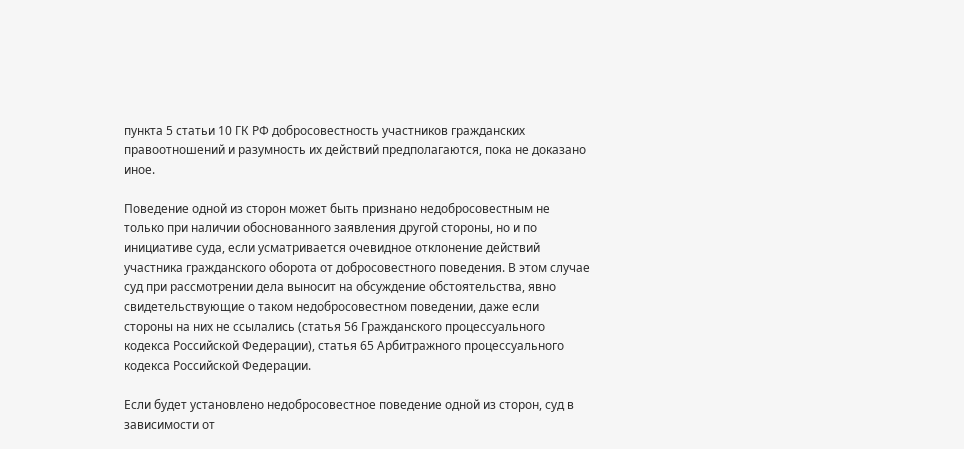пункта 5 статьи 10 ГК РФ добросовестность участников гражданских правоотношений и разумность их действий предполагаются, пока не доказано иное.

Поведение одной из сторон может быть признано недобросовестным не только при наличии обоснованного заявления другой стороны, но и по инициативе суда, если усматривается очевидное отклонение действий участника гражданского оборота от добросовестного поведения. В этом случае суд при рассмотрении дела выносит на обсуждение обстоятельства, явно свидетельствующие о таком недобросовестном поведении, даже если стороны на них не ссылались (статья 56 Гражданского процессуального кодекса Российской Федерации), статья 65 Арбитражного процессуального кодекса Российской Федерации.

Если будет установлено недобросовестное поведение одной из сторон, суд в зависимости от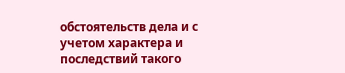обстоятельств дела и с учетом характера и последствий такого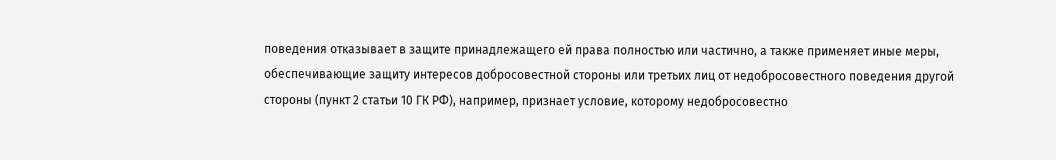поведения отказывает в защите принадлежащего ей права полностью или частично, а также применяет иные меры, обеспечивающие защиту интересов добросовестной стороны или третьих лиц от недобросовестного поведения другой стороны (пункт 2 статьи 10 ГК РФ), например, признает условие, которому недобросовестно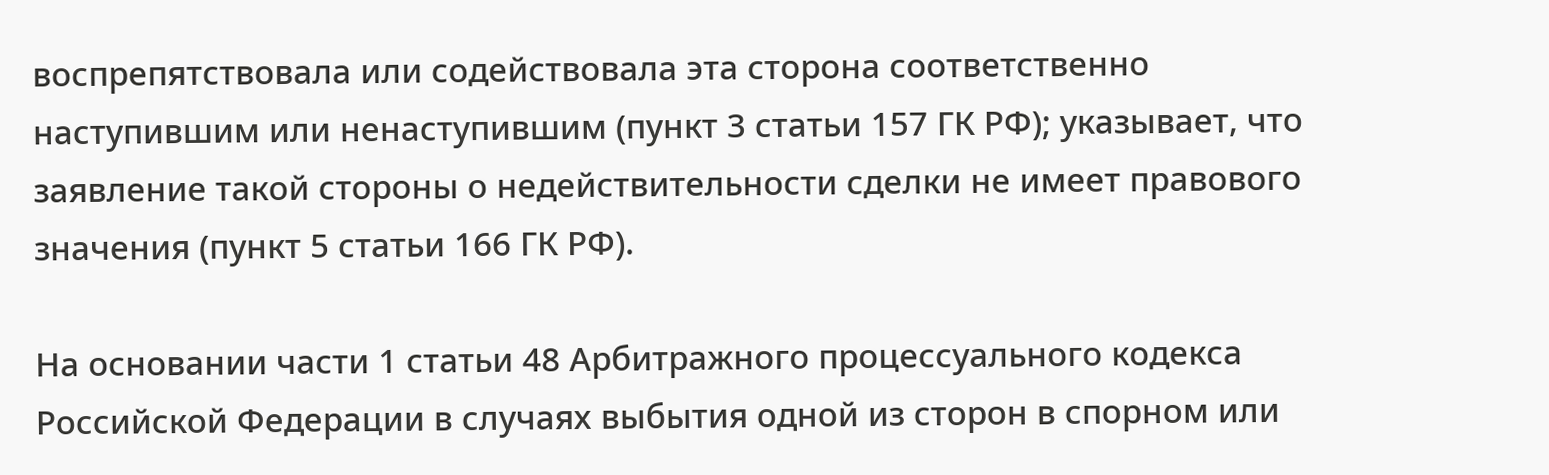воспрепятствовала или содействовала эта сторона соответственно наступившим или ненаступившим (пункт 3 статьи 157 ГК РФ); указывает, что заявление такой стороны о недействительности сделки не имеет правового значения (пункт 5 статьи 166 ГК РФ).

На основании части 1 статьи 48 Арбитражного процессуального кодекса Российской Федерации в случаях выбытия одной из сторон в спорном или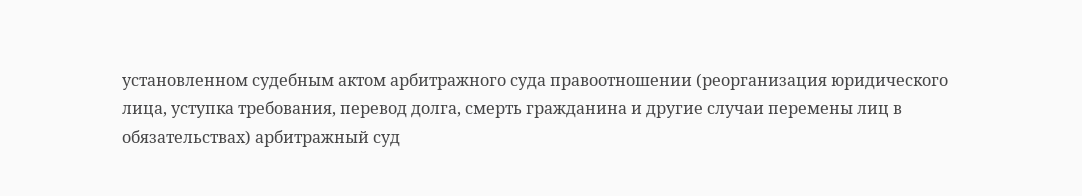установленном судебным актом арбитражного суда правоотношении (реорганизация юридического лица, уступка требования, перевод долга, смерть гражданина и другие случаи перемены лиц в обязательствах) арбитражный суд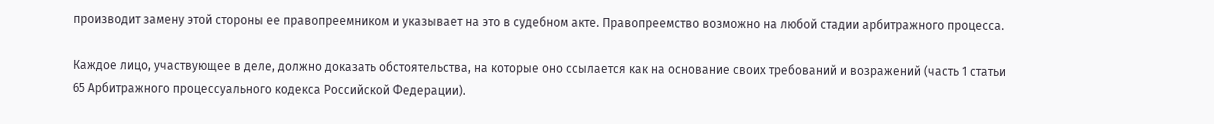производит замену этой стороны ее правопреемником и указывает на это в судебном акте. Правопреемство возможно на любой стадии арбитражного процесса.

Каждое лицо, участвующее в деле, должно доказать обстоятельства, на которые оно ссылается как на основание своих требований и возражений (часть 1 статьи 65 Арбитражного процессуального кодекса Российской Федерации).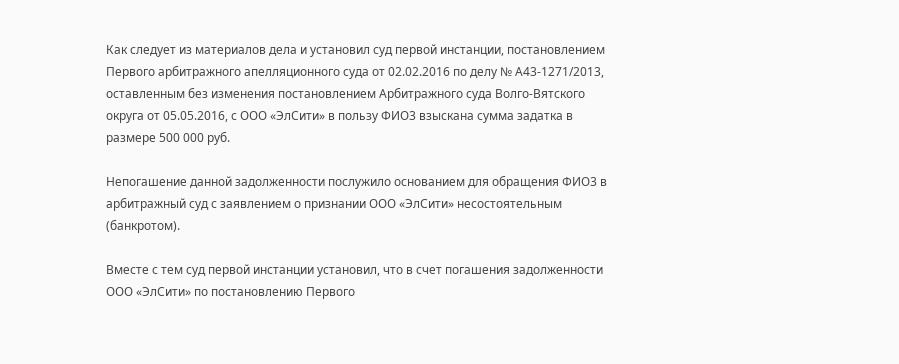Как следует из материалов дела и установил суд первой инстанции, постановлением Первого арбитражного апелляционного суда от 02.02.2016 по делу № А43-1271/2013, оставленным без изменения постановлением Арбитражного суда Волго-Вятского округа от 05.05.2016, с ООО «ЭлСити» в пользу ФИО3 взыскана сумма задатка в размере 500 000 руб.

Непогашение данной задолженности послужило основанием для обращения ФИО3 в арбитражный суд с заявлением о признании ООО «ЭлСити» несостоятельным (банкротом).

Вместе с тем суд первой инстанции установил, что в счет погашения задолженности ООО «ЭлСити» по постановлению Первого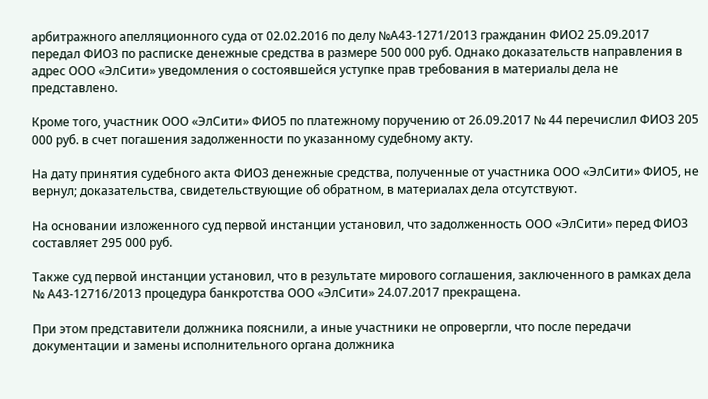арбитражного апелляционного суда от 02.02.2016 по делу №А43-1271/2013 гражданин ФИО2 25.09.2017 передал ФИО3 по расписке денежные средства в размере 500 000 руб. Однако доказательств направления в адрес ООО «ЭлСити» уведомления о состоявшейся уступке прав требования в материалы дела не представлено.

Кроме того, участник ООО «ЭлСити» ФИО5 по платежному поручению от 26.09.2017 № 44 перечислил ФИО3 205 000 руб. в счет погашения задолженности по указанному судебному акту.

На дату принятия судебного акта ФИО3 денежные средства, полученные от участника ООО «ЭлСити» ФИО5, не вернул; доказательства, свидетельствующие об обратном, в материалах дела отсутствуют.

На основании изложенного суд первой инстанции установил, что задолженность ООО «ЭлСити» перед ФИО3 составляет 295 000 руб.

Также суд первой инстанции установил, что в результате мирового соглашения, заключенного в рамках дела № А43-12716/2013 процедура банкротства ООО «ЭлСити» 24.07.2017 прекращена.

При этом представители должника пояснили, а иные участники не опровергли, что после передачи документации и замены исполнительного органа должника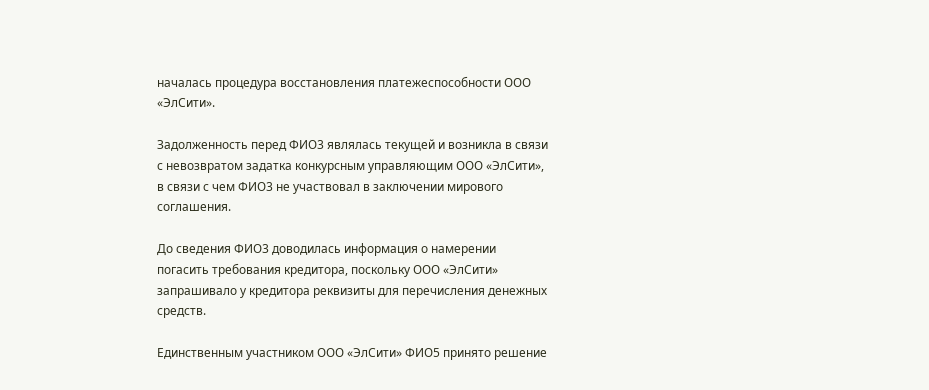началась процедура восстановления платежеспособности ООО «ЭлСити».

Задолженность перед ФИО3 являлась текущей и возникла в связи с невозвратом задатка конкурсным управляющим ООО «ЭлСити», в связи с чем ФИО3 не участвовал в заключении мирового соглашения.

До сведения ФИО3 доводилась информация о намерении погасить требования кредитора, поскольку ООО «ЭлСити» запрашивало у кредитора реквизиты для перечисления денежных средств.

Единственным участником ООО «ЭлСити» ФИО5 принято решение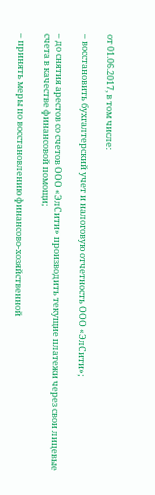от 01.06.2017, в том числе:

– восстановить бухгалтерский учет и налоговую отчетность ООО «ЭлСити»;

– до снятия арестов со счетов ООО «ЭлСити» производить текущие платежи через свои лицевые счета в качестве финансовой помощи;

– принять меры по восстановлению финансово-хозяйственной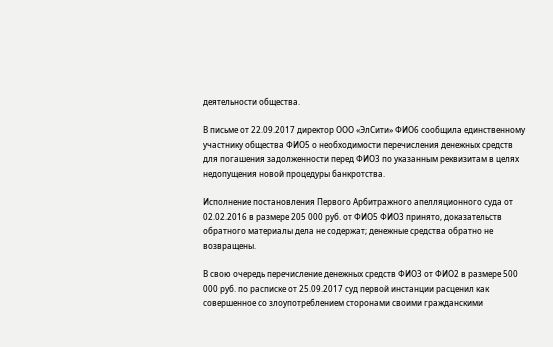деятельности общества.

В письме от 22.09.2017 директор ООО «ЭлСити» ФИО6 сообщила единственному участнику общества ФИО5 о необходимости перечисления денежных средств для погашения задолженности перед ФИО3 по указанным реквизитам в целях недопущения новой процедуры банкротства.

Исполнение постановления Первого Арбитражного апелляционного суда от 02.02.2016 в размере 205 000 руб. от ФИО5 ФИО3 принято, доказательств обратного материалы дела не содержат; денежные средства обратно не возвращены.

В свою очередь перечисление денежных средств ФИО3 от ФИО2 в размере 500 000 руб. по расписке от 25.09.2017 суд первой инстанции расценил как совершенное со злоупотреблением сторонами своими гражданскими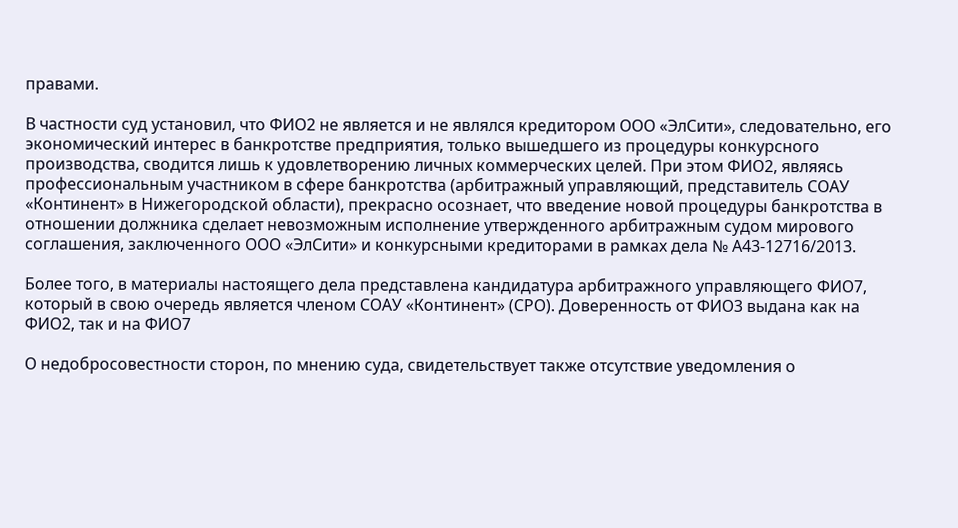правами.

В частности суд установил, что ФИО2 не является и не являлся кредитором ООО «ЭлСити», следовательно, его экономический интерес в банкротстве предприятия, только вышедшего из процедуры конкурсного производства, сводится лишь к удовлетворению личных коммерческих целей. При этом ФИО2, являясь профессиональным участником в сфере банкротства (арбитражный управляющий, представитель СОАУ «Континент» в Нижегородской области), прекрасно осознает, что введение новой процедуры банкротства в отношении должника сделает невозможным исполнение утвержденного арбитражным судом мирового соглашения, заключенного ООО «ЭлСити» и конкурсными кредиторами в рамках дела № А43-12716/2013.

Более того, в материалы настоящего дела представлена кандидатура арбитражного управляющего ФИО7, который в свою очередь является членом СОАУ «Континент» (СРО). Доверенность от ФИО3 выдана как на ФИО2, так и на ФИО7

О недобросовестности сторон, по мнению суда, свидетельствует также отсутствие уведомления о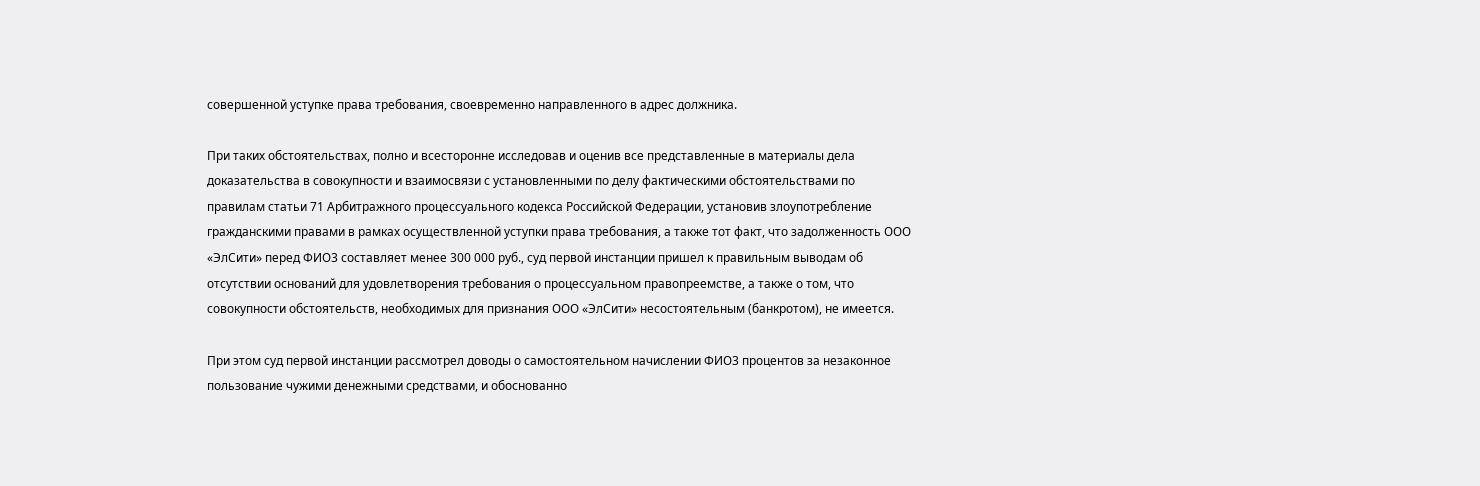совершенной уступке права требования, своевременно направленного в адрес должника.

При таких обстоятельствах, полно и всесторонне исследовав и оценив все представленные в материалы дела доказательства в совокупности и взаимосвязи с установленными по делу фактическими обстоятельствами по правилам статьи 71 Арбитражного процессуального кодекса Российской Федерации, установив злоупотребление гражданскими правами в рамках осуществленной уступки права требования, а также тот факт, что задолженность ООО «ЭлСити» перед ФИО3 составляет менее 300 000 руб., суд первой инстанции пришел к правильным выводам об отсутствии оснований для удовлетворения требования о процессуальном правопреемстве, а также о том, что совокупности обстоятельств, необходимых для признания ООО «ЭлСити» несостоятельным (банкротом), не имеется.

При этом суд первой инстанции рассмотрел доводы о самостоятельном начислении ФИО3 процентов за незаконное пользование чужими денежными средствами, и обоснованно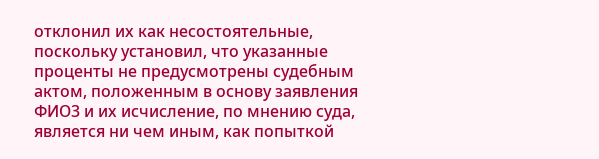отклонил их как несостоятельные, поскольку установил, что указанные проценты не предусмотрены судебным актом, положенным в основу заявления ФИО3 и их исчисление, по мнению суда, является ни чем иным, как попыткой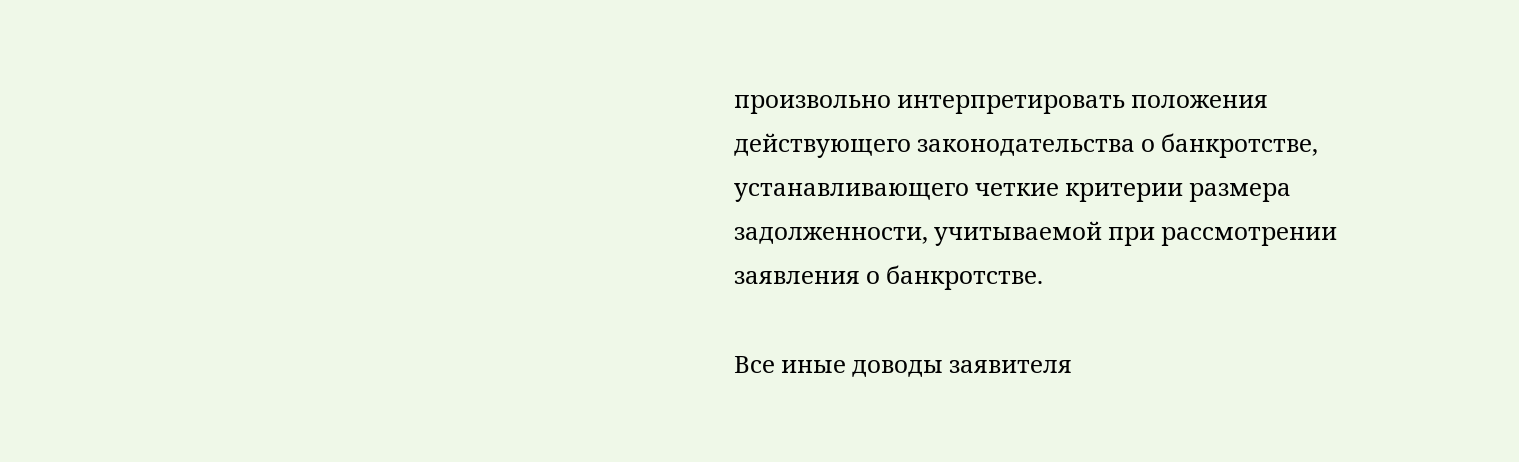произвольно интерпретировать положения действующего законодательства о банкротстве, устанавливающего четкие критерии размера задолженности, учитываемой при рассмотрении заявления о банкротстве.

Все иные доводы заявителя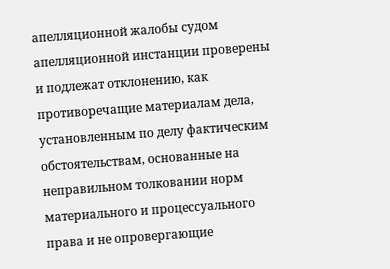апелляционной жалобы судом апелляционной инстанции проверены и подлежат отклонению, как противоречащие материалам дела, установленным по делу фактическим обстоятельствам, основанные на неправильном толковании норм материального и процессуального права и не опровергающие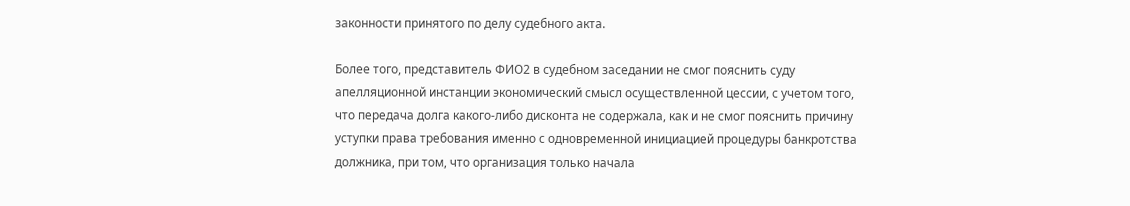законности принятого по делу судебного акта.

Более того, представитель ФИО2 в судебном заседании не смог пояснить суду апелляционной инстанции экономический смысл осуществленной цессии, с учетом того, что передача долга какого-либо дисконта не содержала, как и не смог пояснить причину уступки права требования именно с одновременной инициацией процедуры банкротства должника, при том, что организация только начала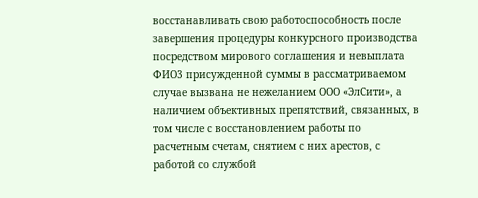восстанавливать свою работоспособность после завершения процедуры конкурсного производства посредством мирового соглашения и невыплата ФИО3 присужденной суммы в рассматриваемом случае вызвана не нежеланием ООО «ЭлСити», а наличием объективных препятствий, связанных, в том числе с восстановлением работы по расчетным счетам, снятием с них арестов, с работой со службой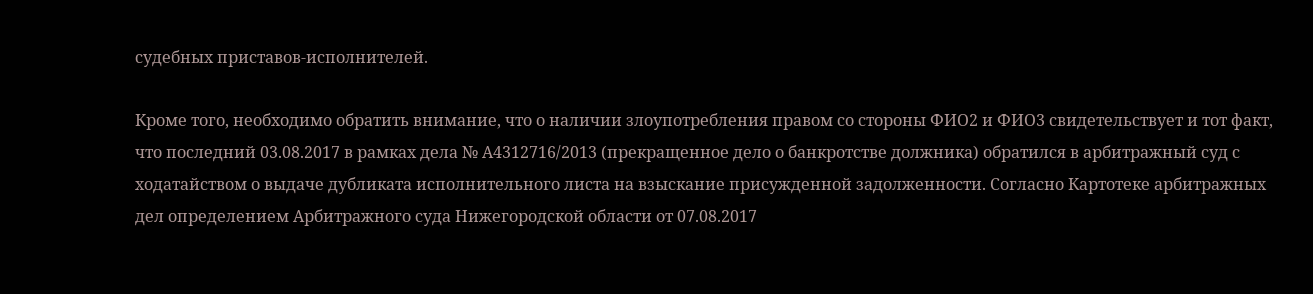судебных приставов-исполнителей.

Кроме того, необходимо обратить внимание, что о наличии злоупотребления правом со стороны ФИО2 и ФИО3 свидетельствует и тот факт, что последний 03.08.2017 в рамках дела № А4312716/2013 (прекращенное дело о банкротстве должника) обратился в арбитражный суд с ходатайством о выдаче дубликата исполнительного листа на взыскание присужденной задолженности. Согласно Картотеке арбитражных дел определением Арбитражного суда Нижегородской области от 07.08.2017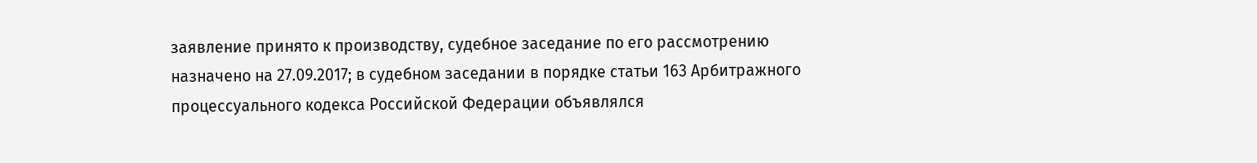заявление принято к производству, судебное заседание по его рассмотрению назначено на 27.09.2017; в судебном заседании в порядке статьи 163 Арбитражного процессуального кодекса Российской Федерации объявлялся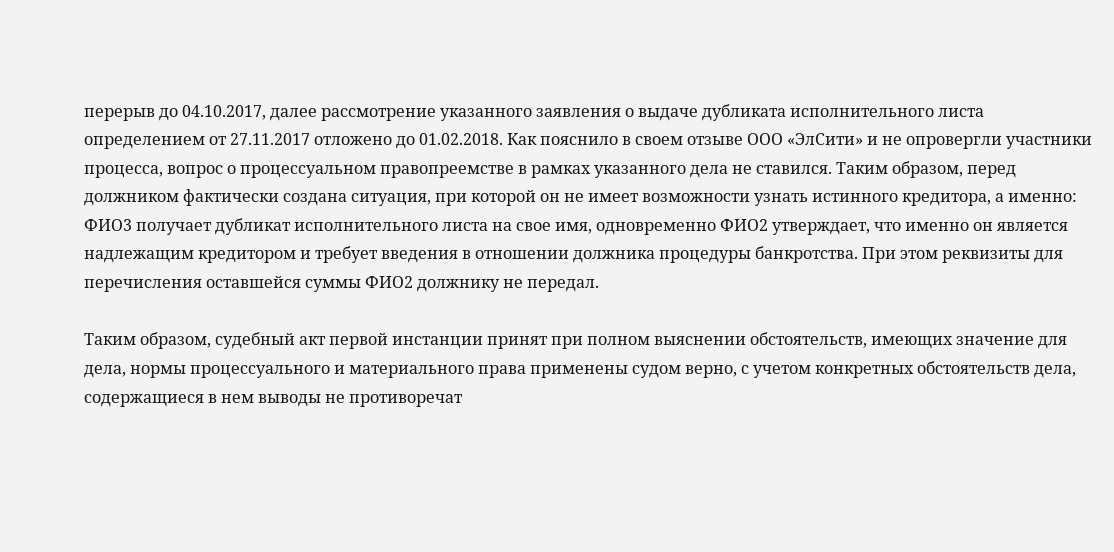перерыв до 04.10.2017, далее рассмотрение указанного заявления о выдаче дубликата исполнительного листа определением от 27.11.2017 отложено до 01.02.2018. Как пояснило в своем отзыве ООО «ЭлСити» и не опровергли участники процесса, вопрос о процессуальном правопреемстве в рамках указанного дела не ставился. Таким образом, перед должником фактически создана ситуация, при которой он не имеет возможности узнать истинного кредитора, а именно: ФИО3 получает дубликат исполнительного листа на свое имя, одновременно ФИО2 утверждает, что именно он является надлежащим кредитором и требует введения в отношении должника процедуры банкротства. При этом реквизиты для перечисления оставшейся суммы ФИО2 должнику не передал.

Таким образом, судебный акт первой инстанции принят при полном выяснении обстоятельств, имеющих значение для дела, нормы процессуального и материального права применены судом верно, с учетом конкретных обстоятельств дела, содержащиеся в нем выводы не противоречат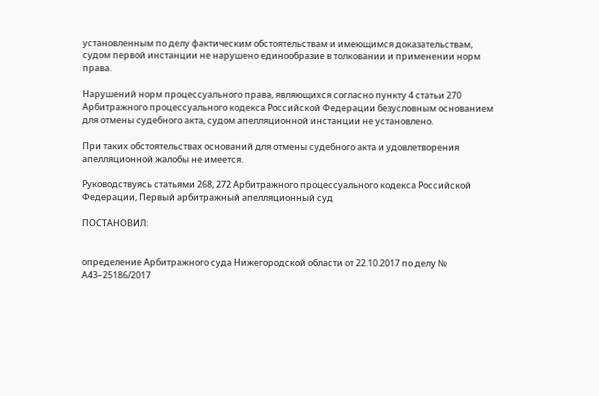установленным по делу фактическим обстоятельствам и имеющимся доказательствам, судом первой инстанции не нарушено единообразие в толковании и применении норм права.

Нарушений норм процессуального права, являющихся согласно пункту 4 статьи 270 Арбитражного процессуального кодекса Российской Федерации безусловным основанием для отмены судебного акта, судом апелляционной инстанции не установлено.

При таких обстоятельствах оснований для отмены судебного акта и удовлетворения апелляционной жалобы не имеется.

Руководствуясь статьями 268, 272 Арбитражного процессуального кодекса Российской Федерации, Первый арбитражный апелляционный суд

ПОСТАНОВИЛ:


определение Арбитражного суда Нижегородской области от 22.10.2017 по делу № А43–25186/2017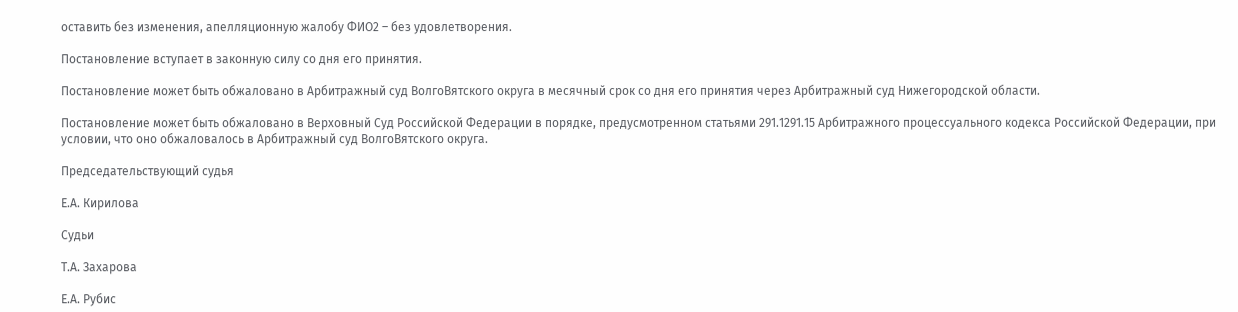оставить без изменения, апелляционную жалобу ФИО2 – без удовлетворения.

Постановление вступает в законную силу со дня его принятия.

Постановление может быть обжаловано в Арбитражный суд ВолгоВятского округа в месячный срок со дня его принятия через Арбитражный суд Нижегородской области.

Постановление может быть обжаловано в Верховный Суд Российской Федерации в порядке, предусмотренном статьями 291.1291.15 Арбитражного процессуального кодекса Российской Федерации, при условии, что оно обжаловалось в Арбитражный суд ВолгоВятского округа.

Председательствующий судья

Е.А. Кирилова

Судьи

Т.А. Захарова

Е.А. Рубис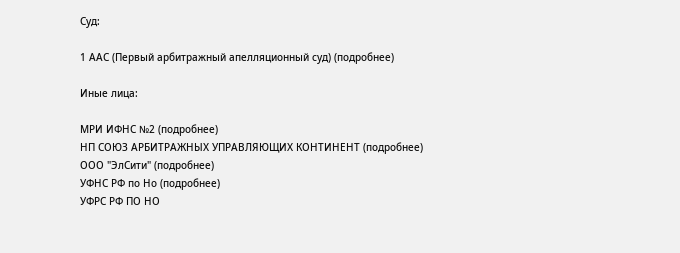Суд:

1 ААС (Первый арбитражный апелляционный суд) (подробнее)

Иные лица:

МРИ ИФНС №2 (подробнее)
НП СОЮЗ АРБИТРАЖНЫХ УПРАВЛЯЮЩИХ КОНТИНЕНТ (подробнее)
ООО "ЭлСити" (подробнее)
УФНС РФ по Но (подробнее)
УФРС РФ ПО НО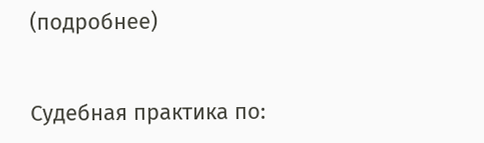(подробнее)


Судебная практика по: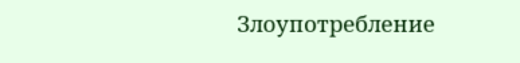Злоупотребление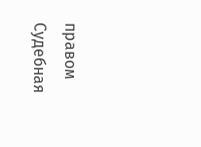правом
Судебная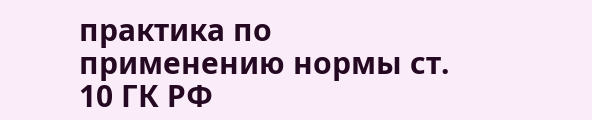практика по применению нормы ст. 10 ГК РФ